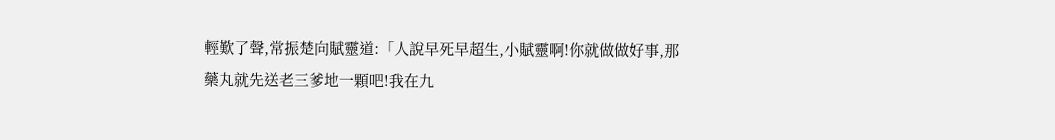輕歎了聲,常振楚向賦靈道:「人說早死早超生,小賦靈啊!你就做做好事,那藥丸就先送老三爹地一顆吧!我在九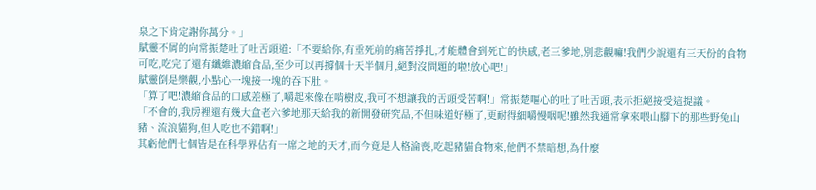泉之下肯定謝你萬分。」
賦靈不屑的向常振楚吐了吐舌頭道:「不要給你,有垂死前的痛苦掙扎,才能體會到死亡的快感,老三爹地,別悲觀嘛!我們少說還有三天份的食物可吃,吃完了還有纖維濃縮食品,至少可以再撐個十天半個月,絕對沒問題的啦!放心吧!」
賦靈倒是樂觀,小點心一塊接一塊的吞下肚。
「算了吧!濃縮食品的口感差極了,嚼起來像在啃樹皮,我可不想讓我的舌頭受苦啊!」常振楚嘔心的吐了吐舌頭,表示拒絕接受這提議。
「不會的,我房裡還有幾大盒老六爹地那天給我的新開發研究品,不但味道好極了,更耐得細嚼慢咽呢!雖然我通常拿來喂山腳下的那些野兔山豬、流浪貓狗,但人吃也不錯啊!」
其虧他們七個皆是在科學界佔有一席之地的天才,而今竟是人格淪喪,吃起豬貓食物來,他們不禁暗想,為什麼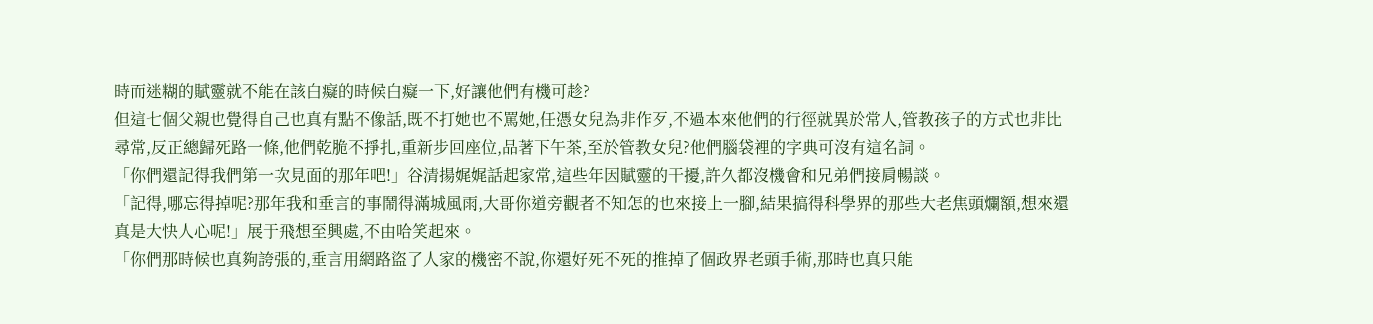時而迷糊的賦靈就不能在該白癡的時候白癡一下,好讓他們有機可趁?
但這七個父親也覺得自己也真有點不像話,既不打她也不罵她,任憑女兒為非作歹,不過本來他們的行徑就異於常人,管教孩子的方式也非比尋常,反正總歸死路一條,他們乾脆不掙扎,重新步回座位,品著下午茶,至於管教女兒?他們腦袋裡的字典可沒有這名詞。
「你們還記得我們第一次見面的那年吧!」谷清揚娓娓話起家常,這些年因賦靈的干擾,許久都沒機會和兄弟們接肩暢談。
「記得,哪忘得掉呢?那年我和垂言的事鬧得滿城風雨,大哥你道旁觀者不知怎的也來接上一腳,結果搞得科學界的那些大老焦頭爛額,想來還真是大快人心呢!」展于飛想至興處,不由哈笑起來。
「你們那時候也真夠誇張的,垂言用網路盜了人家的機密不說,你還好死不死的推掉了個政界老頭手術,那時也真只能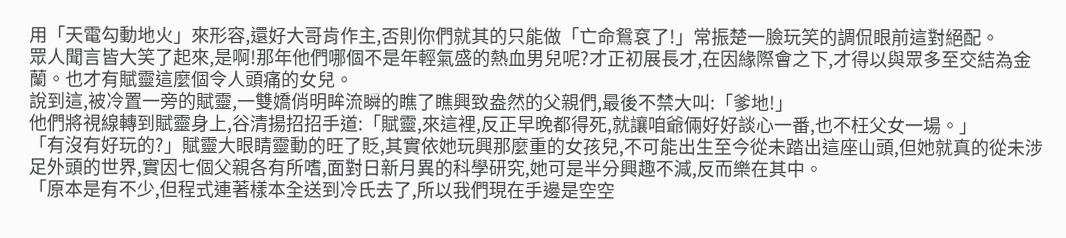用「天電勾動地火」來形容,還好大哥肯作主,否則你們就其的只能做「亡命鴛袞了!」常振楚一臉玩笑的調侃眼前這對絕配。
眾人聞言皆大笑了起來,是啊!那年他們哪個不是年輕氣盛的熱血男兒呢?才正初展長才,在因緣際會之下,才得以與眾多至交結為金蘭。也才有賦靈這麼個令人頭痛的女兒。
說到這,被冷置一旁的賦靈,一雙嬌俏明眸流瞬的瞧了瞧興致盎然的父親們,最後不禁大叫:「爹地!」
他們將視線轉到賦靈身上,谷清揚招招手道:「賦靈,來這裡,反正早晚都得死,就讓咱爺倆好好談心一番,也不枉父女一場。」
「有沒有好玩的?」賦靈大眼睛靈動的旺了貶,其實依她玩興那麼重的女孩兒,不可能出生至今從未踏出這座山頭,但她就真的從未涉足外頭的世界,實因七個父親各有所嗜,面對日新月異的科學研究,她可是半分興趣不減,反而樂在其中。
「原本是有不少,但程式連著樣本全送到冷氏去了,所以我們現在手邊是空空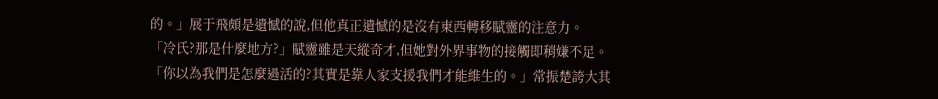的。」展于飛頗是遺憾的說,但他真正遺憾的是沒有東西轉移賦靈的注意力。
「冷氏?那是什麼地方?」賦靈雖是天縱奇才,但她對外界事物的接觸即稍嫌不足。
「你以為我們是怎麼過活的?其實是靠人家支援我們才能維生的。」常振楚誇大其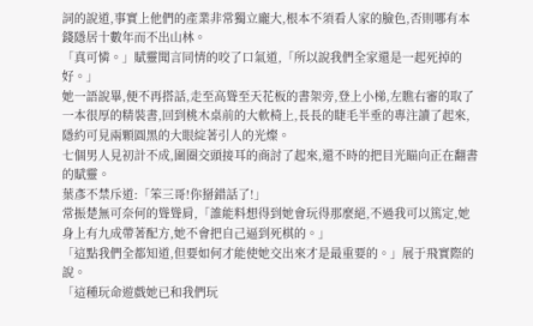詞的說道,事實上他們的產業非常獨立龐大,根本不須看人家的臉色,否則哪有本錢隱居十數年而不出山林。
「真可憐。」賦靈聞言同情的咬了口氣道,「所以說我們全家還是一起死掉的好。」
她一語說畢,便不再搭話,走至高聳至天花板的書架旁,登上小梯,左瞧右審的取了一本很厚的精裝書,回到桃木桌前的大軟椅上,長長的睫毛半垂的專注讀了起來,隱約可見兩顆圓黑的大眼綻著引人的光燦。
七個男人見初計不成,圍圈交頭接耳的商討了起來,還不時的把目光瞄向正在翻書的賦靈。
葉彥不禁斥道:「笨三哥!你掰錯話了!」
常振楚無可奈何的聳聳肩,「誰能料想得到她會玩得那麼絕,不過我可以篤定,她身上有九成帶著配方,她不會把自己逼到死棋的。」
「這點我們全都知道,但要如何才能使她交出來才是最重要的。」展于飛實際的說。
「這種玩命遊戲她已和我們玩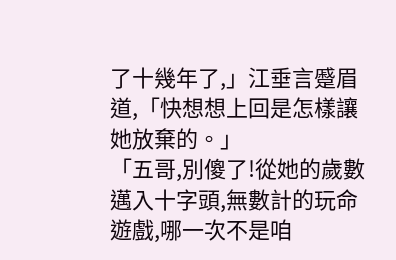了十幾年了,」江垂言蹙眉道,「快想想上回是怎樣讓她放棄的。」
「五哥,別傻了!從她的歲數邁入十字頭,無數計的玩命遊戲,哪一次不是咱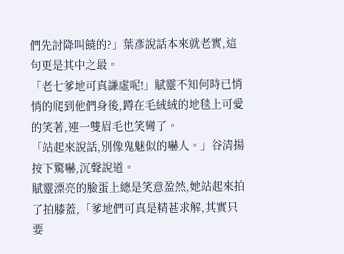們先討降叫饒的?」葉彥說話本來就老實,這句更是其中之最。
「老七爹地可真謙虛呢!」賦靈不知何時已悄悄的爬到他們身後,蹲在毛絨絨的地毯上可愛的笑著,連一雙眉毛也笑彎了。
「站起來說話,別像鬼魅似的嚇人。」谷清揚按下驚嚇,沉聲說道。
賦靈漂亮的臉蛋上總是笑意盈然,她站起來拍了拍膝蓋,「爹地們可真是精甚求解,其實只要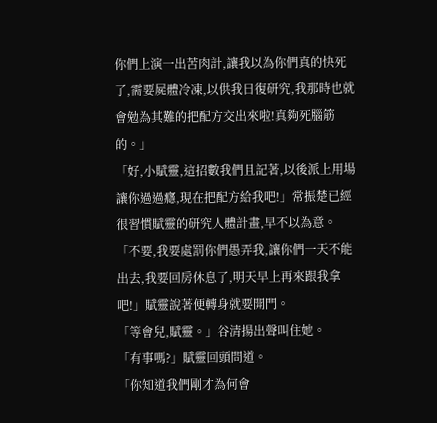你們上演一出苦肉計,讓我以為你們真的快死了,需要屍體冷凍,以供我日復研究,我那時也就會勉為其難的把配方交出來啦!真夠死腦筋的。」
「好,小賦靈,這招數我們且記著,以後派上用場讓你過過癮,現在把配方給我吧!」常振楚已經很習慣賦靈的研究人體計畫,早不以為意。
「不要,我要處罰你們愚弄我,讓你們一天不能出去,我要回房休息了,明天早上再來跟我拿吧!」賦靈說著便轉身就要開門。
「等會兒,賦靈。」谷清揚出聲叫住她。
「有事嗎?」賦靈回頭問道。
「你知道我們剛才為何會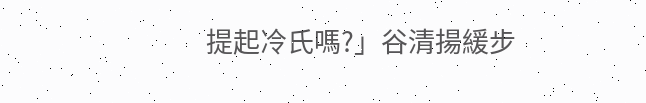提起冷氏嗎?」谷清揚緩步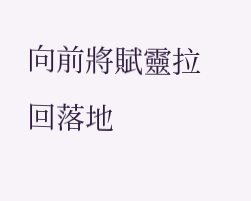向前將賦靈拉回落地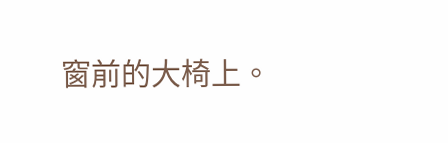窗前的大椅上。